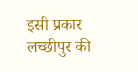इसी प्रकार लच्छीपुर की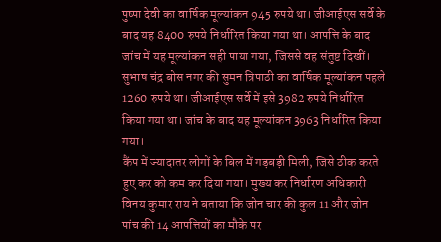पुष्पा देवी का वार्षिक मूल्यांकन 945 रुपये था। जीआईएस सर्वे के बाद यह 8400 रुपये निर्धारित किया गया था। आपत्ति के बाद जांच में यह मूल्यांकन सही पाया गया, जिससे वह संतुष्ट दिखीं। सुभाष चंद्र बोस नगर की सुमन त्रिपाठी का वार्षिक मूल्यांकन पहले 1260 रुपये था। जीआईएस सर्वे में इसे 3982 रुपये निर्धारित किया गया था। जांच के बाद यह मूल्यांकन 3963 निर्धारित किया गया।
कैंप में ज्यादातर लोगों के बिल में गड़बड़ी मिली, जिसे ठीक करते हुए कर को कम कर दिया गया। मुख्य कर निर्धारण अधिकारी विनय कुमार राय ने बताया कि जोन चार की कुल 11 और जोन पांच की 14 आपत्तियों का मौके पर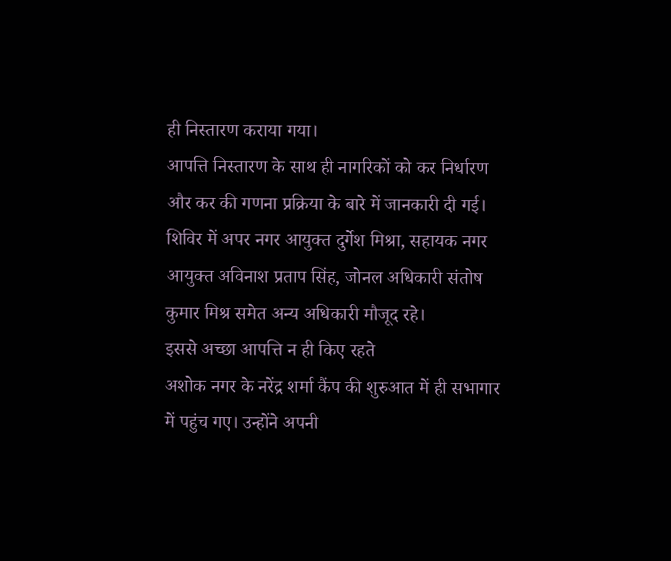ही निस्तारण कराया गया।
आपत्ति निस्तारण के साथ ही नागरिकों को कर निर्धारण और कर की गणना प्रक्रिया के बारे में जानकारी दी गई। शिविर में अपर नगर आयुक्त दुर्गेश मिश्रा, सहायक नगर आयुक्त अविनाश प्रताप सिंह, जोनल अधिकारी संतोष कुमार मिश्र समेत अन्य अधिकारी मौजूद रहे।
इससे अच्छा आपत्ति न ही किए रहते
अशोक नगर के नरेंद्र शर्मा कैंप की शुरुआत में ही सभागार में पहुंच गए। उन्होंने अपनी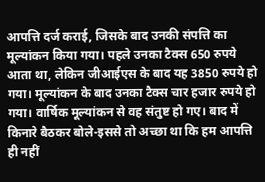आपत्ति दर्ज कराई, जिसके बाद उनकी संपत्ति का मूल्यांकन किया गया। पहले उनका टैक्स 650 रुपये आता था, लेकिन जीआईएस के बाद यह 3850 रुपये हो गया। मूल्यांकन के बाद उनका टैक्स चार हजार रुपये हो गया। वार्षिक मूल्यांकन से वह संतुष्ट हो गए। बाद में किनारे बैठकर बोले-इससे तो अच्छा था कि हम आपत्ति ही नहीं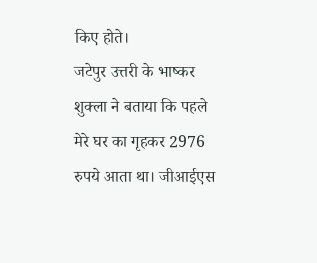किए होते।
जटेपुर उत्तरी के भाष्कर शुक्ला ने बताया कि पहले मेरे घर का गृहकर 2976 रुपये आता था। जीआईएस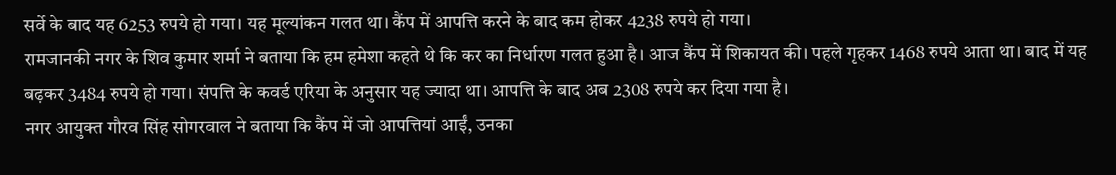सर्वे के बाद यह 6253 रुपये हो गया। यह मूल्यांकन गलत था। कैंप में आपत्ति करने के बाद कम होकर 4238 रुपये हो गया।
रामजानकी नगर के शिव कुमार शर्मा ने बताया कि हम हमेशा कहते थे कि कर का निर्धारण गलत हुआ है। आज कैंप में शिकायत की। पहले गृहकर 1468 रुपये आता था। बाद में यह बढ़कर 3484 रुपये हो गया। संपत्ति के कवर्ड एरिया के अनुसार यह ज्यादा था। आपत्ति के बाद अब 2308 रुपये कर दिया गया है।
नगर आयुक्त गौरव सिंह सोगरवाल ने बताया कि कैंप में जो आपत्तियां आईं, उनका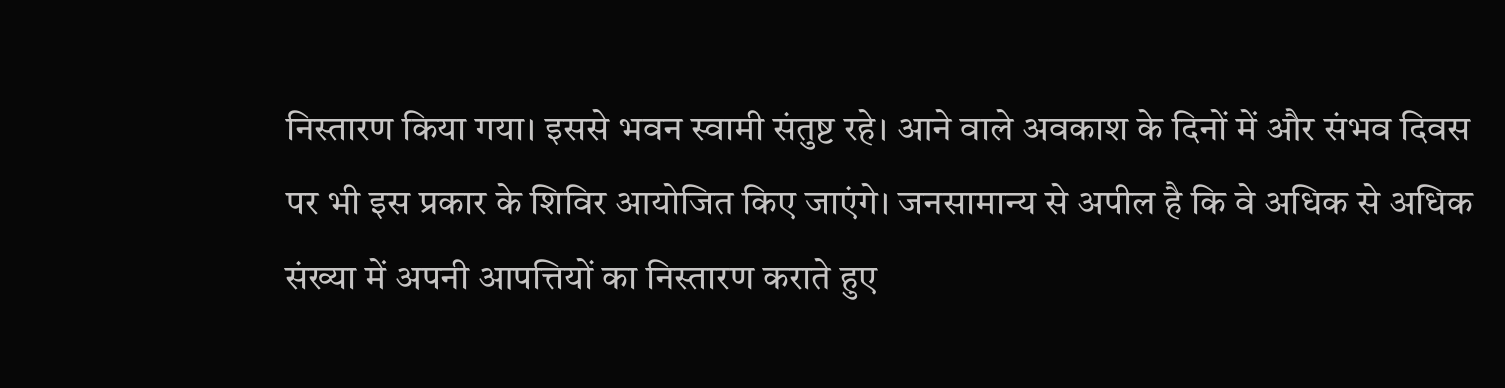निस्तारण किया गया। इससे भवन स्वामी संतुष्ट रहे। आने वाले अवकाश के दिनों में और संभव दिवस पर भी इस प्रकार के शिविर आयोजित किए जाएंगे। जनसामान्य से अपील है कि वे अधिक से अधिक संख्या में अपनी आपत्तियों का निस्तारण कराते हुए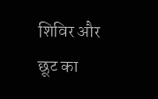शिविर और छूट का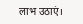लाभ उठाएं।